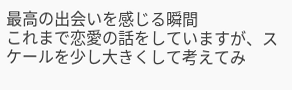最高の出会いを感じる瞬間
これまで恋愛の話をしていますが、スケールを少し大きくして考えてみ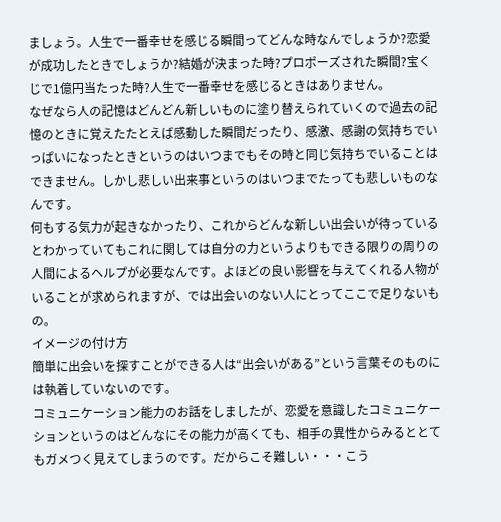ましょう。人生で一番幸せを感じる瞬間ってどんな時なんでしょうか?恋愛が成功したときでしょうか?結婚が決まった時?プロポーズされた瞬間?宝くじで1億円当たった時?人生で一番幸せを感じるときはありません。
なぜなら人の記憶はどんどん新しいものに塗り替えられていくので過去の記憶のときに覚えたたとえば感動した瞬間だったり、感激、感謝の気持ちでいっぱいになったときというのはいつまでもその時と同じ気持ちでいることはできません。しかし悲しい出来事というのはいつまでたっても悲しいものなんです。
何もする気力が起きなかったり、これからどんな新しい出会いが待っているとわかっていてもこれに関しては自分の力というよりもできる限りの周りの人間によるヘルプが必要なんです。よほどの良い影響を与えてくれる人物がいることが求められますが、では出会いのない人にとってここで足りないもの。
イメージの付け方
簡単に出会いを探すことができる人は“出会いがある”という言葉そのものには執着していないのです。
コミュニケーション能力のお話をしましたが、恋愛を意識したコミュニケーションというのはどんなにその能力が高くても、相手の異性からみるととてもガメつく見えてしまうのです。だからこそ難しい・・・こう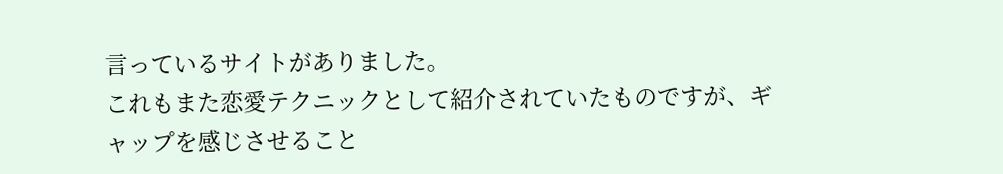言っているサイトがありました。
これもまた恋愛テクニックとして紹介されていたものですが、ギャップを感じさせること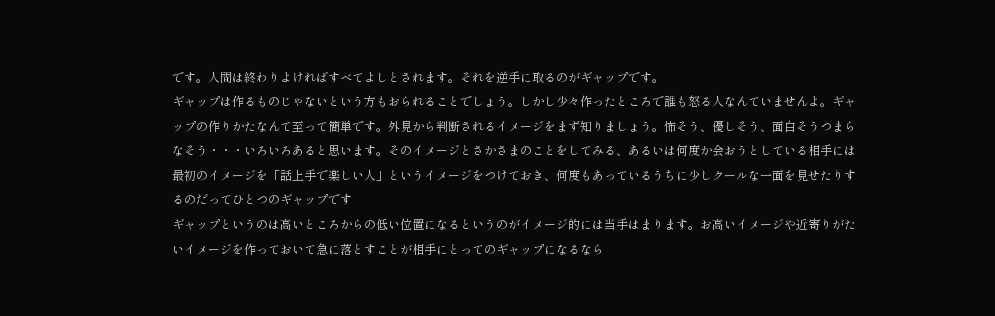です。人間は終わりよければすべてよしとされます。それを逆手に取るのがギャップです。
ギャップは作るものじゃないという方もおられることでしょう。しかし少々作ったところで誰も怒る人なんていませんよ。ギャップの作りかたなんて至って簡単です。外見から判断されるイメージをまず知りましょう。怖そう、優しそう、面白そうつまらなそう・・・いろいろあると思います。そのイメージとさかさまのことをしてみる、あるいは何度か会おうとしている相手には最初のイメージを「話上手で楽しい人」というイメージをつけておき、何度もあっているうちに少しクールな一面を見せたりするのだってひとつのギャップです
ギャップというのは高いところからの低い位置になるというのがイメージ的には当手はまります。お高いイメージや近寄りがたいイメージを作っておいて急に落とすことが相手にとってのギャップになるなら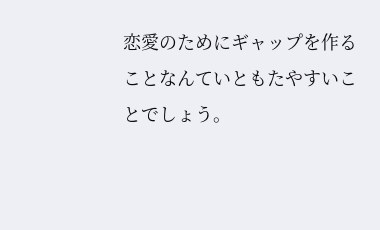恋愛のためにギャップを作ることなんていともたやすいことでしょう。